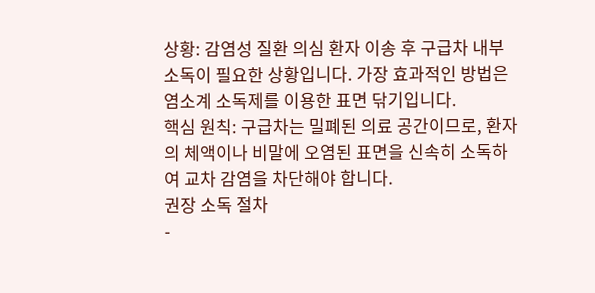상황: 감염성 질환 의심 환자 이송 후 구급차 내부 소독이 필요한 상황입니다. 가장 효과적인 방법은 염소계 소독제를 이용한 표면 닦기입니다.
핵심 원칙: 구급차는 밀폐된 의료 공간이므로, 환자의 체액이나 비말에 오염된 표면을 신속히 소독하여 교차 감염을 차단해야 합니다.
권장 소독 절차
-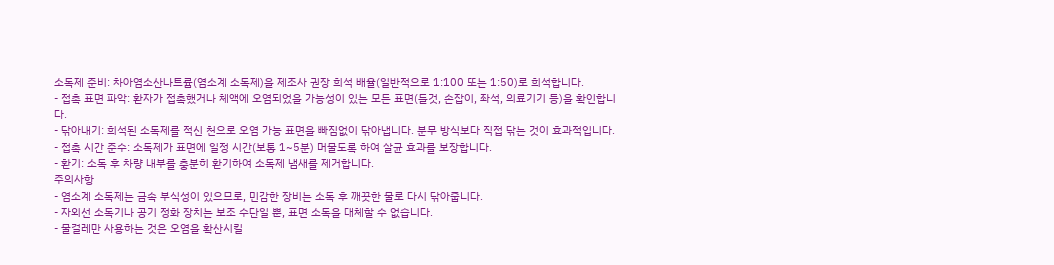소독제 준비: 차아염소산나트륨(염소계 소독제)을 제조사 권장 희석 배율(일반적으로 1:100 또는 1:50)로 희석합니다.
- 접촉 표면 파악: 환자가 접촉했거나 체액에 오염되었을 가능성이 있는 모든 표면(들것, 손잡이, 좌석, 의료기기 등)을 확인합니다.
- 닦아내기: 희석된 소독제를 적신 천으로 오염 가능 표면을 빠짐없이 닦아냅니다. 분무 방식보다 직접 닦는 것이 효과적입니다.
- 접촉 시간 준수: 소독제가 표면에 일정 시간(보통 1~5분) 머물도록 하여 살균 효과를 보장합니다.
- 환기: 소독 후 차량 내부를 충분히 환기하여 소독제 냄새를 제거합니다.
주의사항
- 염소계 소독제는 금속 부식성이 있으므로, 민감한 장비는 소독 후 깨끗한 물로 다시 닦아줍니다.
- 자외선 소독기나 공기 정화 장치는 보조 수단일 뿐, 표면 소독을 대체할 수 없습니다.
- 물걸레만 사용하는 것은 오염을 확산시킬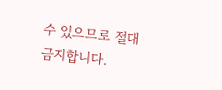수 있으므로 절대 금지합니다.